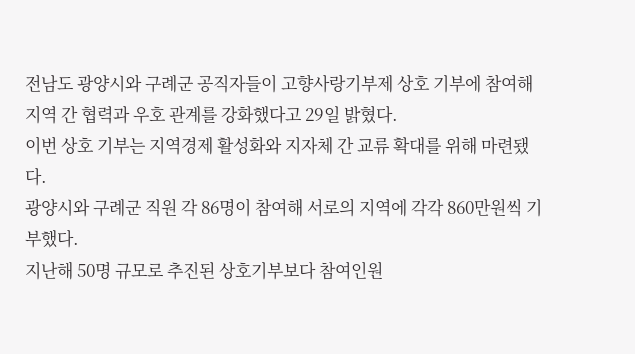전남도 광양시와 구례군 공직자들이 고향사랑기부제 상호 기부에 참여해 지역 간 협력과 우호 관계를 강화했다고 29일 밝혔다.
이번 상호 기부는 지역경제 활성화와 지자체 간 교류 확대를 위해 마련됐다.
광양시와 구례군 직원 각 86명이 참여해 서로의 지역에 각각 860만원씩 기부했다.
지난해 50명 규모로 추진된 상호기부보다 참여인원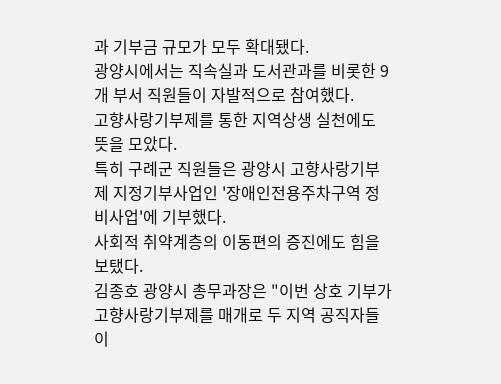과 기부금 규모가 모두 확대됐다.
광양시에서는 직속실과 도서관과를 비롯한 9개 부서 직원들이 자발적으로 참여했다.
고향사랑기부제를 통한 지역상생 실천에도 뜻을 모았다.
특히 구례군 직원들은 광양시 고향사랑기부제 지정기부사업인 '장애인전용주차구역 정비사업'에 기부했다.
사회적 취약계층의 이동편의 증진에도 힘을 보탰다.
김종호 광양시 총무과장은 "이번 상호 기부가 고향사랑기부제를 매개로 두 지역 공직자들이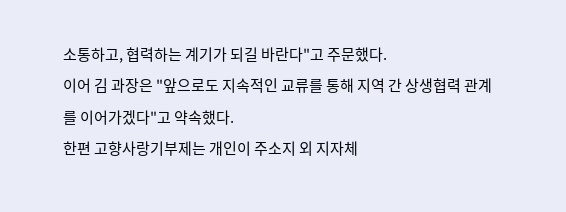소통하고, 협력하는 계기가 되길 바란다"고 주문했다.
이어 김 과장은 "앞으로도 지속적인 교류를 통해 지역 간 상생협력 관계를 이어가겠다"고 약속했다.
한편 고향사랑기부제는 개인이 주소지 외 지자체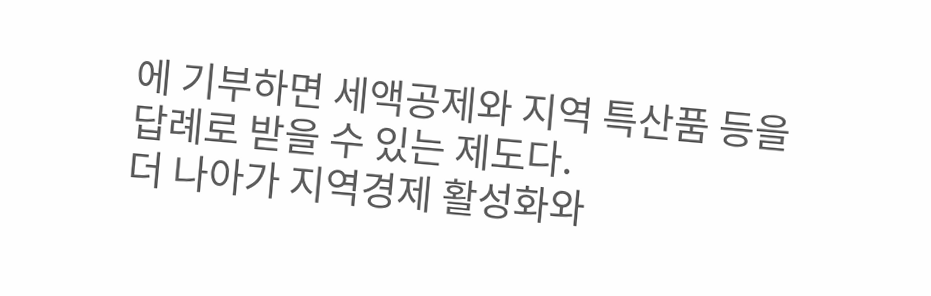에 기부하면 세액공제와 지역 특산품 등을 답례로 받을 수 있는 제도다.
더 나아가 지역경제 활성화와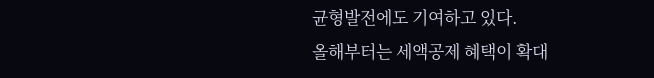균형발전에도 기여하고 있다.
올해부터는 세액공제 혜택이 확대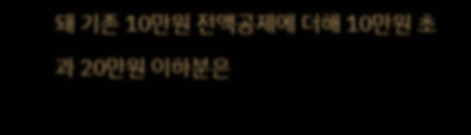돼 기존 10만원 전액공제에 더해 10만원 초과 20만원 이하분은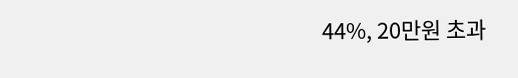44%, 20만원 초과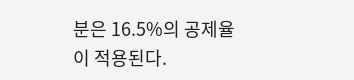분은 16.5%의 공제율이 적용된다.